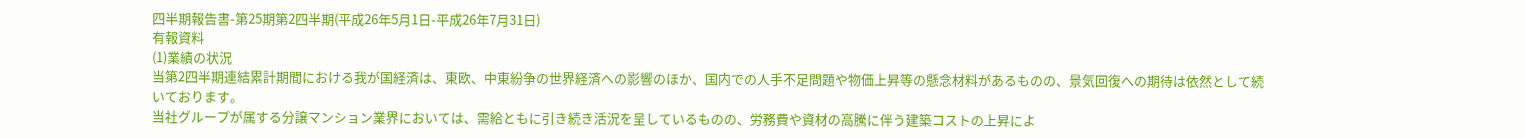四半期報告書-第25期第2四半期(平成26年5月1日-平成26年7月31日)
有報資料
(1)業績の状況
当第2四半期連結累計期間における我が国経済は、東欧、中東紛争の世界経済への影響のほか、国内での人手不足問題や物価上昇等の懸念材料があるものの、景気回復への期待は依然として続いております。
当社グループが属する分譲マンション業界においては、需給ともに引き続き活況を呈しているものの、労務費や資材の高騰に伴う建築コストの上昇によ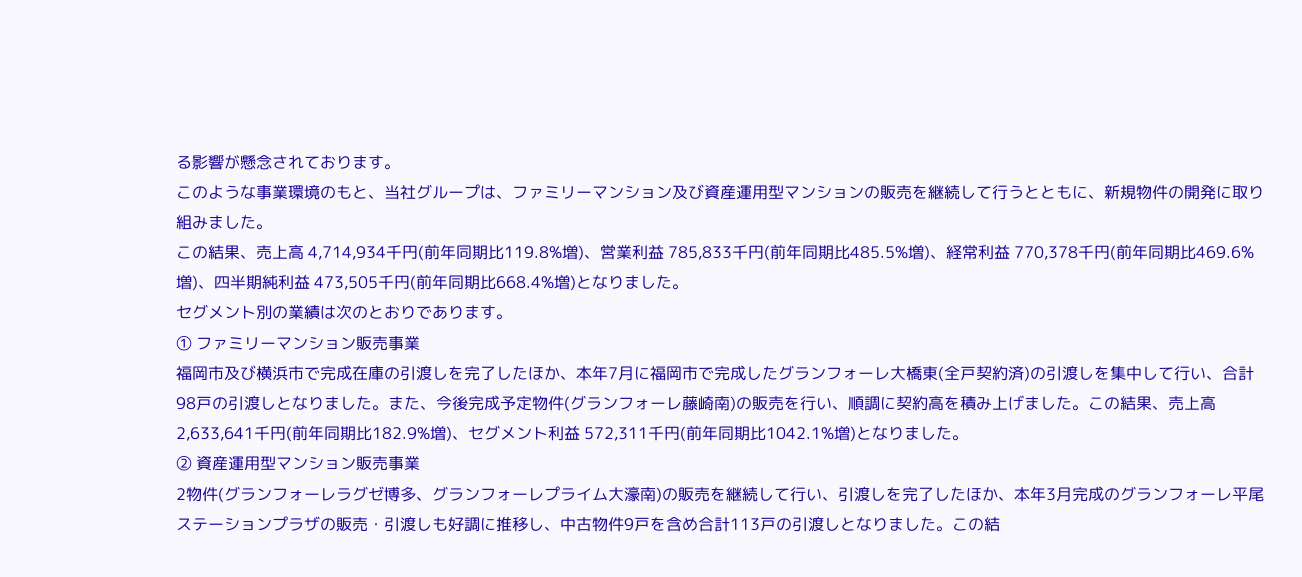る影響が懸念されております。
このような事業環境のもと、当社グループは、ファミリーマンション及び資産運用型マンションの販売を継続して行うとともに、新規物件の開発に取り組みました。
この結果、売上高 4,714,934千円(前年同期比119.8%増)、営業利益 785,833千円(前年同期比485.5%増)、経常利益 770,378千円(前年同期比469.6%増)、四半期純利益 473,505千円(前年同期比668.4%増)となりました。
セグメント別の業績は次のとおりであります。
① ファミリーマンション販売事業
福岡市及び横浜市で完成在庫の引渡しを完了したほか、本年7月に福岡市で完成したグランフォーレ大橋東(全戸契約済)の引渡しを集中して行い、合計98戸の引渡しとなりました。また、今後完成予定物件(グランフォーレ藤崎南)の販売を行い、順調に契約高を積み上げました。この結果、売上高 2,633,641千円(前年同期比182.9%増)、セグメント利益 572,311千円(前年同期比1042.1%増)となりました。
② 資産運用型マンション販売事業
2物件(グランフォーレラグゼ博多、グランフォーレプライム大濠南)の販売を継続して行い、引渡しを完了したほか、本年3月完成のグランフォーレ平尾ステーションプラザの販売・引渡しも好調に推移し、中古物件9戸を含め合計113戸の引渡しとなりました。この結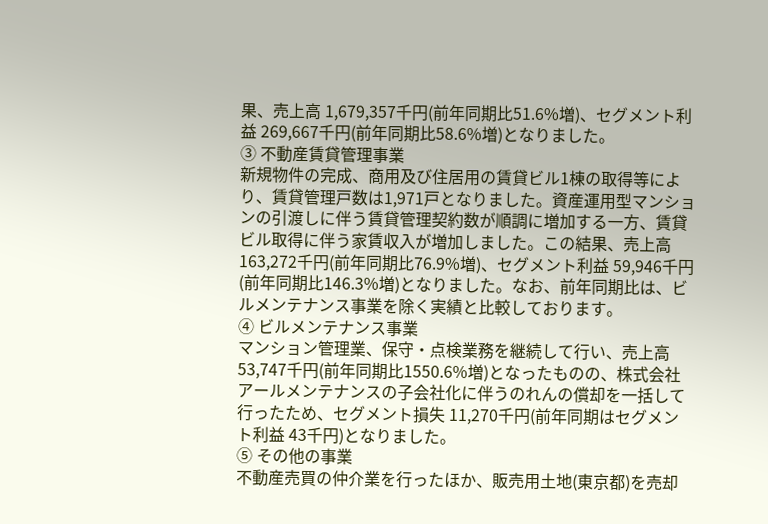果、売上高 1,679,357千円(前年同期比51.6%増)、セグメント利益 269,667千円(前年同期比58.6%増)となりました。
③ 不動産賃貸管理事業
新規物件の完成、商用及び住居用の賃貸ビル1棟の取得等により、賃貸管理戸数は1,971戸となりました。資産運用型マンションの引渡しに伴う賃貸管理契約数が順調に増加する一方、賃貸ビル取得に伴う家賃収入が増加しました。この結果、売上高 163,272千円(前年同期比76.9%増)、セグメント利益 59,946千円(前年同期比146.3%増)となりました。なお、前年同期比は、ビルメンテナンス事業を除く実績と比較しております。
④ ビルメンテナンス事業
マンション管理業、保守・点検業務を継続して行い、売上高 53,747千円(前年同期比1550.6%増)となったものの、株式会社アールメンテナンスの子会社化に伴うのれんの償却を一括して行ったため、セグメント損失 11,270千円(前年同期はセグメント利益 43千円)となりました。
⑤ その他の事業
不動産売買の仲介業を行ったほか、販売用土地(東京都)を売却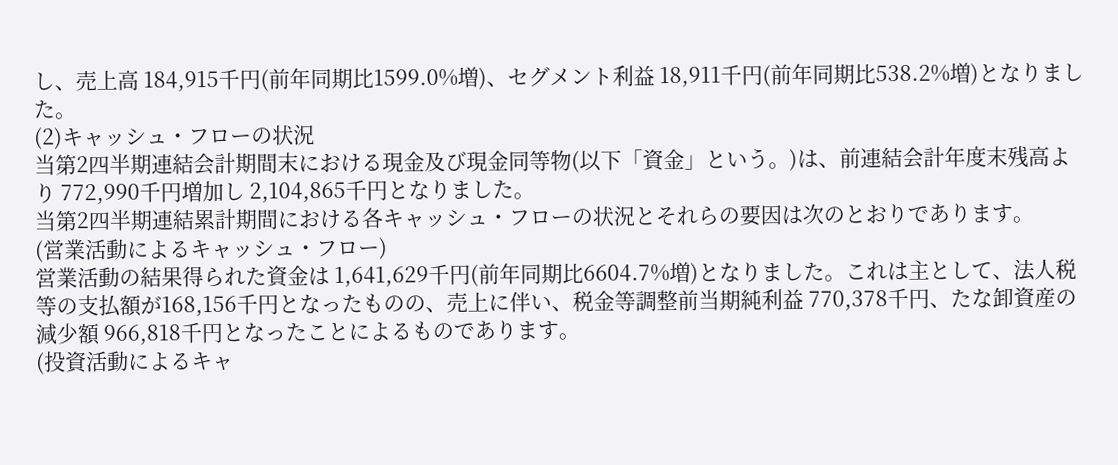し、売上高 184,915千円(前年同期比1599.0%増)、セグメント利益 18,911千円(前年同期比538.2%増)となりました。
(2)キャッシュ・フローの状況
当第2四半期連結会計期間末における現金及び現金同等物(以下「資金」という。)は、前連結会計年度末残高より 772,990千円増加し 2,104,865千円となりました。
当第2四半期連結累計期間における各キャッシュ・フローの状況とそれらの要因は次のとおりであります。
(営業活動によるキャッシュ・フロー)
営業活動の結果得られた資金は 1,641,629千円(前年同期比6604.7%増)となりました。これは主として、法人税等の支払額が168,156千円となったものの、売上に伴い、税金等調整前当期純利益 770,378千円、たな卸資産の減少額 966,818千円となったことによるものであります。
(投資活動によるキャ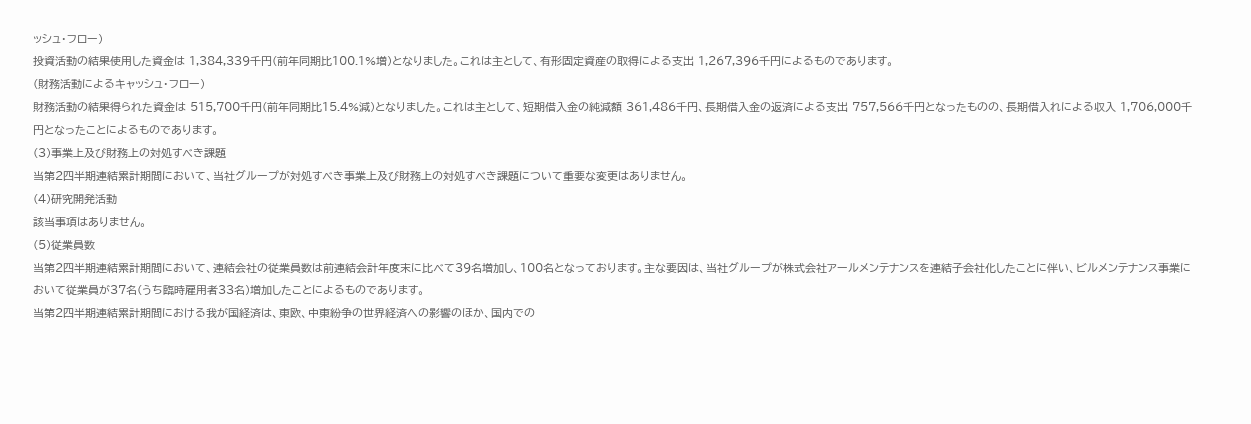ッシュ・フロー)
投資活動の結果使用した資金は 1,384,339千円(前年同期比100.1%増)となりました。これは主として、有形固定資産の取得による支出 1,267,396千円によるものであります。
(財務活動によるキャッシュ・フロー)
財務活動の結果得られた資金は 515,700千円(前年同期比15.4%減)となりました。これは主として、短期借入金の純減額 361,486千円、長期借入金の返済による支出 757,566千円となったものの、長期借入れによる収入 1,706,000千円となったことによるものであります。
(3)事業上及び財務上の対処すべき課題
当第2四半期連結累計期間において、当社グループが対処すべき事業上及び財務上の対処すべき課題について重要な変更はありません。
(4)研究開発活動
該当事項はありません。
(5)従業員数
当第2四半期連結累計期間において、連結会社の従業員数は前連結会計年度末に比べて39名増加し、100名となっております。主な要因は、当社グループが株式会社アールメンテナンスを連結子会社化したことに伴い、ビルメンテナンス事業において従業員が37名(うち臨時雇用者33名)増加したことによるものであります。
当第2四半期連結累計期間における我が国経済は、東欧、中東紛争の世界経済への影響のほか、国内での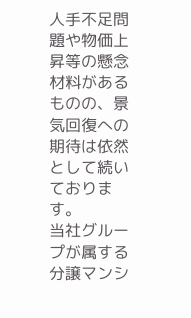人手不足問題や物価上昇等の懸念材料があるものの、景気回復への期待は依然として続いております。
当社グループが属する分譲マンシ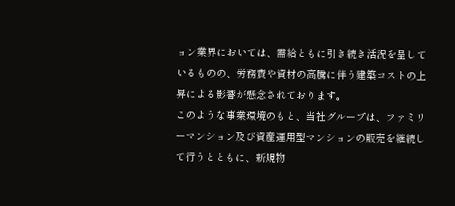ョン業界においては、需給ともに引き続き活況を呈しているものの、労務費や資材の高騰に伴う建築コストの上昇による影響が懸念されております。
このような事業環境のもと、当社グループは、ファミリーマンション及び資産運用型マンションの販売を継続して行うとともに、新規物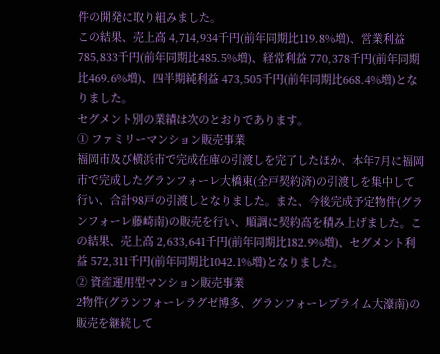件の開発に取り組みました。
この結果、売上高 4,714,934千円(前年同期比119.8%増)、営業利益 785,833千円(前年同期比485.5%増)、経常利益 770,378千円(前年同期比469.6%増)、四半期純利益 473,505千円(前年同期比668.4%増)となりました。
セグメント別の業績は次のとおりであります。
① ファミリーマンション販売事業
福岡市及び横浜市で完成在庫の引渡しを完了したほか、本年7月に福岡市で完成したグランフォーレ大橋東(全戸契約済)の引渡しを集中して行い、合計98戸の引渡しとなりました。また、今後完成予定物件(グランフォーレ藤崎南)の販売を行い、順調に契約高を積み上げました。この結果、売上高 2,633,641千円(前年同期比182.9%増)、セグメント利益 572,311千円(前年同期比1042.1%増)となりました。
② 資産運用型マンション販売事業
2物件(グランフォーレラグゼ博多、グランフォーレプライム大濠南)の販売を継続して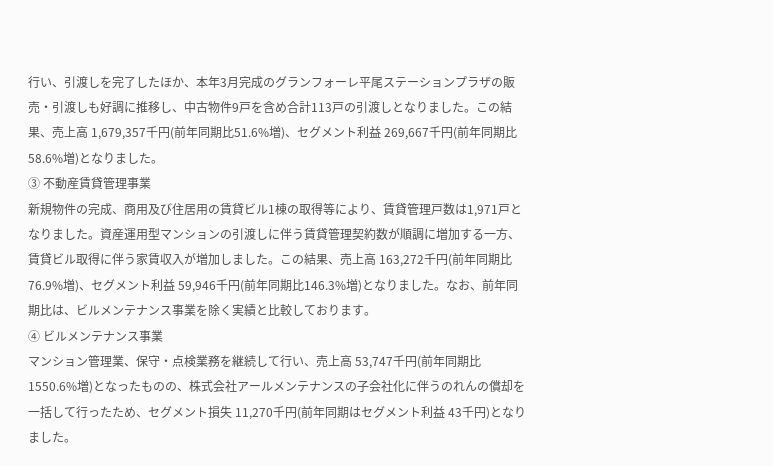行い、引渡しを完了したほか、本年3月完成のグランフォーレ平尾ステーションプラザの販売・引渡しも好調に推移し、中古物件9戸を含め合計113戸の引渡しとなりました。この結果、売上高 1,679,357千円(前年同期比51.6%増)、セグメント利益 269,667千円(前年同期比58.6%増)となりました。
③ 不動産賃貸管理事業
新規物件の完成、商用及び住居用の賃貸ビル1棟の取得等により、賃貸管理戸数は1,971戸となりました。資産運用型マンションの引渡しに伴う賃貸管理契約数が順調に増加する一方、賃貸ビル取得に伴う家賃収入が増加しました。この結果、売上高 163,272千円(前年同期比76.9%増)、セグメント利益 59,946千円(前年同期比146.3%増)となりました。なお、前年同期比は、ビルメンテナンス事業を除く実績と比較しております。
④ ビルメンテナンス事業
マンション管理業、保守・点検業務を継続して行い、売上高 53,747千円(前年同期比1550.6%増)となったものの、株式会社アールメンテナンスの子会社化に伴うのれんの償却を一括して行ったため、セグメント損失 11,270千円(前年同期はセグメント利益 43千円)となりました。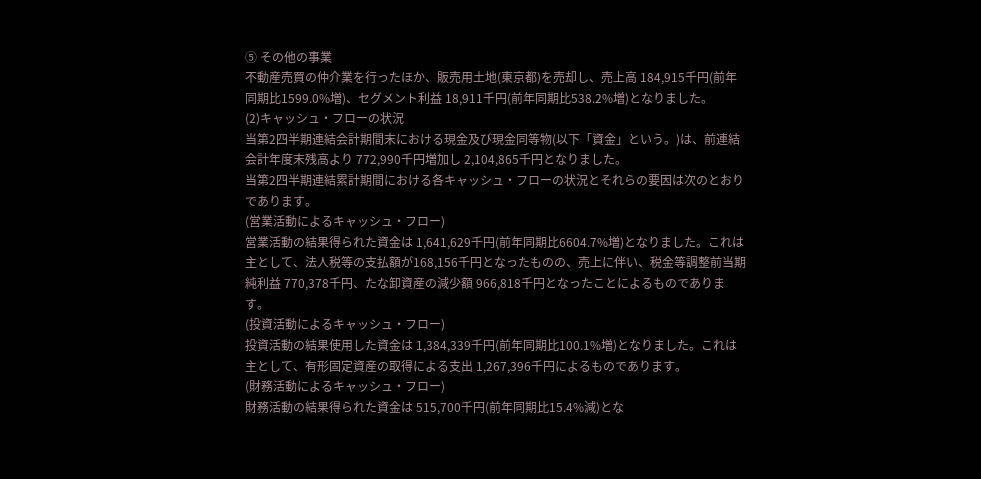⑤ その他の事業
不動産売買の仲介業を行ったほか、販売用土地(東京都)を売却し、売上高 184,915千円(前年同期比1599.0%増)、セグメント利益 18,911千円(前年同期比538.2%増)となりました。
(2)キャッシュ・フローの状況
当第2四半期連結会計期間末における現金及び現金同等物(以下「資金」という。)は、前連結会計年度末残高より 772,990千円増加し 2,104,865千円となりました。
当第2四半期連結累計期間における各キャッシュ・フローの状況とそれらの要因は次のとおりであります。
(営業活動によるキャッシュ・フロー)
営業活動の結果得られた資金は 1,641,629千円(前年同期比6604.7%増)となりました。これは主として、法人税等の支払額が168,156千円となったものの、売上に伴い、税金等調整前当期純利益 770,378千円、たな卸資産の減少額 966,818千円となったことによるものであります。
(投資活動によるキャッシュ・フロー)
投資活動の結果使用した資金は 1,384,339千円(前年同期比100.1%増)となりました。これは主として、有形固定資産の取得による支出 1,267,396千円によるものであります。
(財務活動によるキャッシュ・フロー)
財務活動の結果得られた資金は 515,700千円(前年同期比15.4%減)とな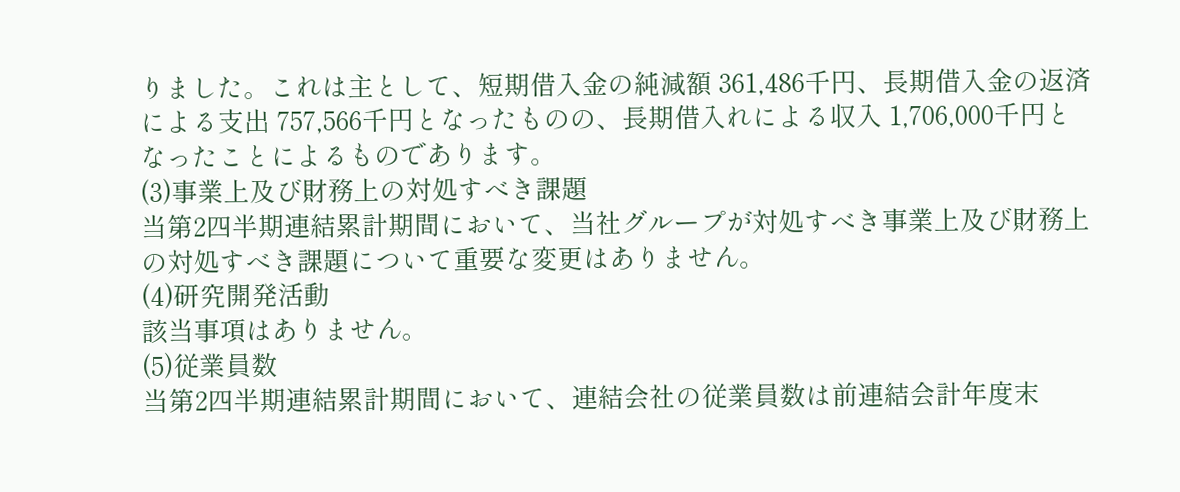りました。これは主として、短期借入金の純減額 361,486千円、長期借入金の返済による支出 757,566千円となったものの、長期借入れによる収入 1,706,000千円となったことによるものであります。
(3)事業上及び財務上の対処すべき課題
当第2四半期連結累計期間において、当社グループが対処すべき事業上及び財務上の対処すべき課題について重要な変更はありません。
(4)研究開発活動
該当事項はありません。
(5)従業員数
当第2四半期連結累計期間において、連結会社の従業員数は前連結会計年度末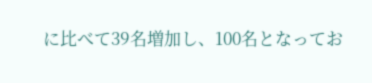に比べて39名増加し、100名となってお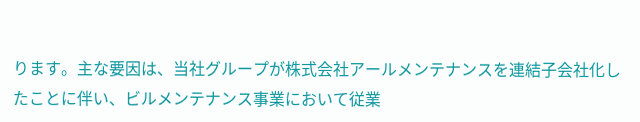ります。主な要因は、当社グループが株式会社アールメンテナンスを連結子会社化したことに伴い、ビルメンテナンス事業において従業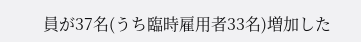員が37名(うち臨時雇用者33名)増加した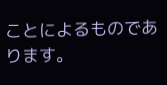ことによるものであります。